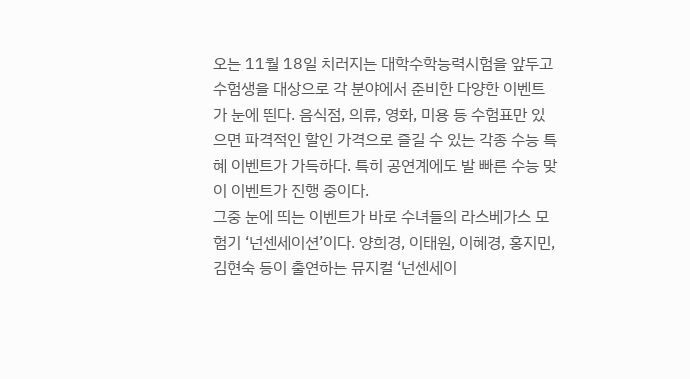오는 11월 18일 치러지는 대학수학능력시험을 앞두고 수험생을 대상으로 각 분야에서 준비한 다양한 이벤트가 눈에 띈다. 음식점, 의류, 영화, 미용 등 수험표만 있으면 파격적인 할인 가격으로 즐길 수 있는 각종 수능 특혜 이벤트가 가득하다. 특히 공연계에도 발 빠른 수능 맞이 이벤트가 진행 중이다.
그중 눈에 띄는 이벤트가 바로 수녀들의 라스베가스 모험기 ‘넌센세이션’이다. 양희경, 이태원, 이혜경, 홍지민, 김현숙 등이 출연하는 뮤지컬 ‘넌센세이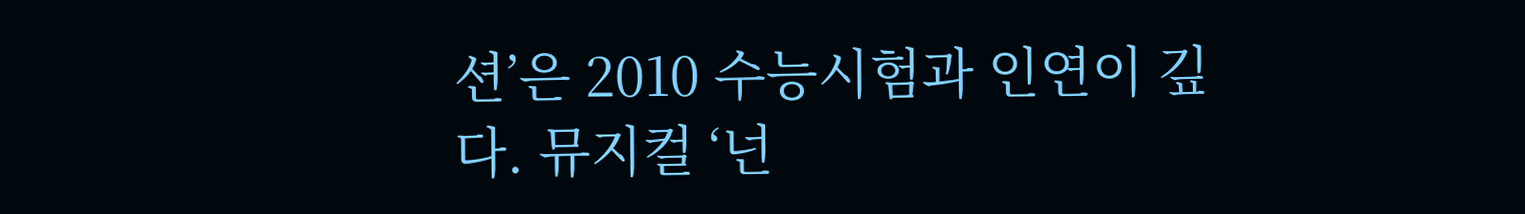션’은 2010 수능시험과 인연이 깊다. 뮤지컬 ‘넌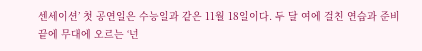센세이션’ 첫 공연일은 수능일과 같은 11월 18일이다. 두 달 여에 걸친 연습과 준비 끝에 무대에 오르는 ‘넌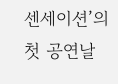센세이션’의 첫 공연날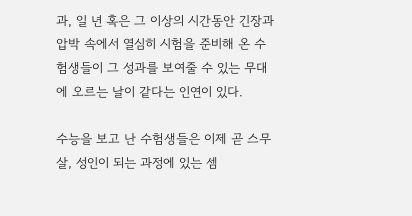과, 일 년 혹은 그 이상의 시간동안 긴장과 압박 속에서 열심히 시험을 준비해 온 수험생들이 그 성과를 보여줄 수 있는 무대에 오르는 날이 같다는 인연이 있다.

수능을 보고 난 수험생들은 이제 곧 스무살, 성인이 되는 과정에 있는 셈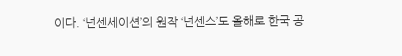이다. ‘넌센세이션’의 원작 ‘넌센스’도 올해로 한국 공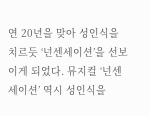연 20년을 맞아 성인식을 치르듯 ‘넌센세이션’을 선보이게 되었다. 뮤지컬 ‘넌센세이션’ 역시 성인식을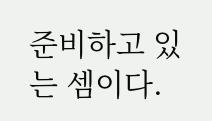준비하고 있는 셈이다.